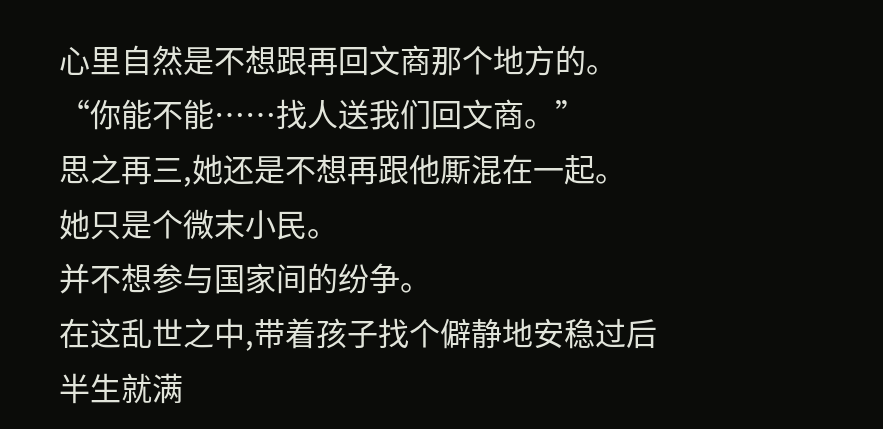心里自然是不想跟再回文商那个地方的。
“你能不能……找人送我们回文商。”
思之再三,她还是不想再跟他厮混在一起。
她只是个微末小民。
并不想参与国家间的纷争。
在这乱世之中,带着孩子找个僻静地安稳过后半生就满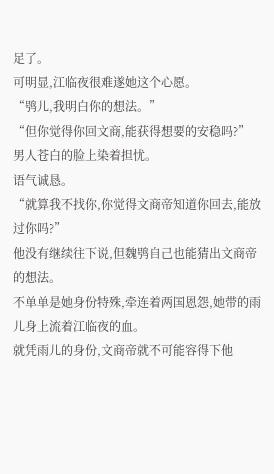足了。
可明显,江临夜很难遂她这个心愿。
“鸮儿,我明白你的想法。”
“但你觉得你回文商,能获得想要的安稳吗?”
男人苍白的脸上染着担忧。
语气诚恳。
“就算我不找你,你觉得文商帝知道你回去,能放过你吗?”
他没有继续往下说,但魏鸮自己也能猜出文商帝的想法。
不单单是她身份特殊,牵连着两国恩怨,她带的雨儿身上流着江临夜的血。
就凭雨儿的身份,文商帝就不可能容得下他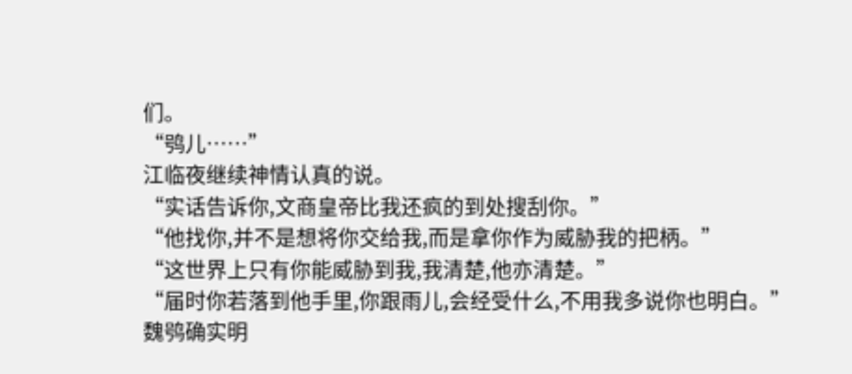们。
“鸮儿……”
江临夜继续神情认真的说。
“实话告诉你,文商皇帝比我还疯的到处搜刮你。”
“他找你,并不是想将你交给我,而是拿你作为威胁我的把柄。”
“这世界上只有你能威胁到我,我清楚,他亦清楚。”
“届时你若落到他手里,你跟雨儿,会经受什么,不用我多说你也明白。”
魏鸮确实明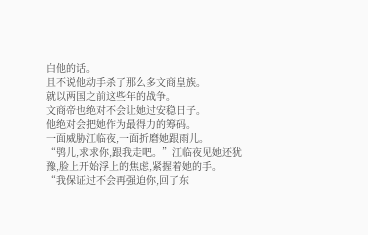白他的话。
且不说他动手杀了那么多文商皇族。
就以两国之前这些年的战争。
文商帝也绝对不会让她过安稳日子。
他绝对会把她作为最得力的筹码。
一面威胁江临夜,一面折磨她跟雨儿。
“鸮儿,求求你,跟我走吧。”江临夜见她还犹豫,脸上开始浮上的焦虑,紧握着她的手。
“我保证过不会再强迫你,回了东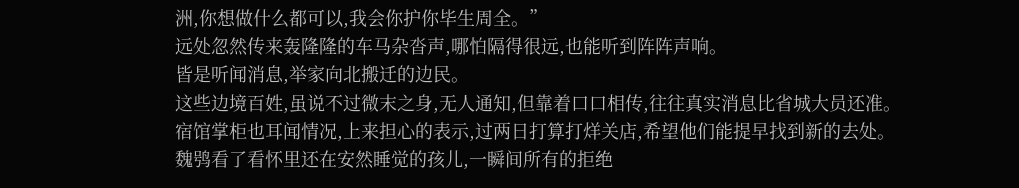洲,你想做什么都可以,我会你护你毕生周全。”
远处忽然传来轰隆隆的车马杂沓声,哪怕隔得很远,也能听到阵阵声响。
皆是听闻消息,举家向北搬迁的边民。
这些边境百姓,虽说不过微末之身,无人通知,但靠着口口相传,往往真实消息比省城大员还准。
宿馆掌柜也耳闻情况,上来担心的表示,过两日打算打烊关店,希望他们能提早找到新的去处。
魏鸮看了看怀里还在安然睡觉的孩儿,一瞬间所有的拒绝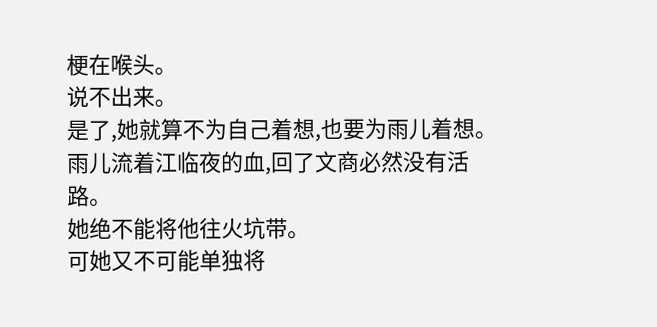梗在喉头。
说不出来。
是了,她就算不为自己着想,也要为雨儿着想。
雨儿流着江临夜的血,回了文商必然没有活路。
她绝不能将他往火坑带。
可她又不可能单独将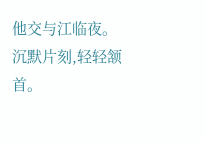他交与江临夜。
沉默片刻,轻轻颔首。